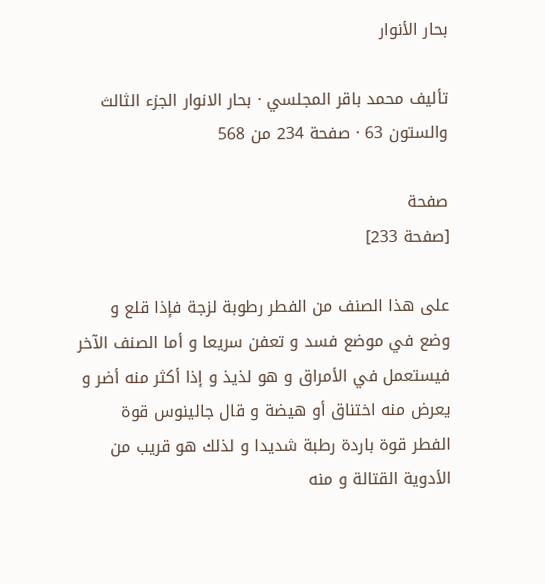بحار الأنوار

تأليف محمد باقر المجلسي · بحار الانوار الجزء الثالث والستون 63 · صفحة 234 من 568

صفحة
[صفحة 233]

على هذا الصنف من الفطر رطوبة لزجة فإذا قلع و وضع في موضع فسد و تعفن سريعا و أما الصنف الآخر فيستعمل في الأمراق و هو لذيذ و إذا أكثر منه أضر و يعرض منه اختناق أو هيضة و قال جالينوس قوة الفطر قوة باردة رطبة شديدا و لذلك هو قريب من الأدوية القتالة و منه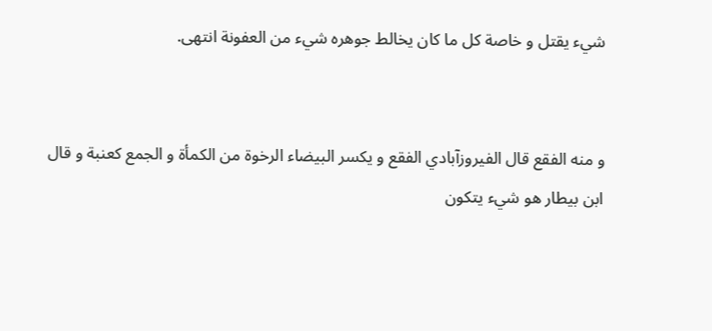شيء يقتل و خاصة كل ما كان يخالط جوهره شيء من العفونة انتهى.


و منه الفقع قال الفيروزآبادي الفقع و يكسر البيضاء الرخوة من الكمأة و الجمع كعنبة و قال ابن بيطار هو شيء يتكون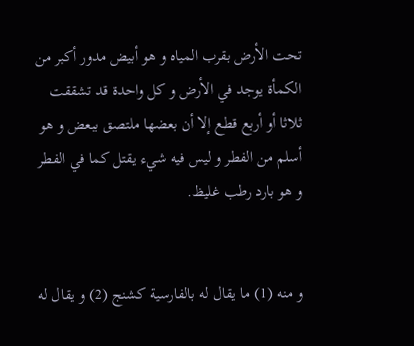تحت الأرض بقرب المياه و هو أبيض مدور أكبر من الكمأة يوجد في الأرض و كل واحدة قد تشققت ثلاثا أو أربع قطع إلا أن بعضها ملتصق ببعض و هو أسلم من الفطر و ليس فيه شيء يقتل كما في الفطر و هو بارد رطب غليظ.


و منه (1) ما يقال له بالفارسية كشنج (2) و يقال له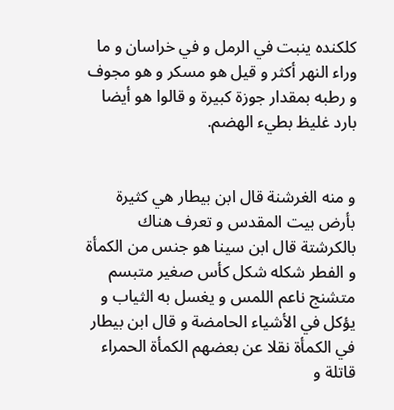كلكنده ينبت في الرمل و في خراسان و ما وراء النهر أكثر و قيل هو مسكر و هو مجوف و رطبه بمقدار جوزة كبيرة و قالوا هو أيضا بارد غليظ بطيء الهضم.


و منه الغرشنة قال ابن بيطار هي كثيرة بأرض بيت المقدس و تعرف هناك بالكرشتة قال ابن سينا هو جنس من الكمأة و الفطر شكله شكل كأس صغير متبسم متشنج ناعم اللمس و يغسل به الثياب و يؤكل في الأشياء الحامضة و قال ابن بيطار في الكمأة نقلا عن بعضهم الكمأة الحمراء قاتلة و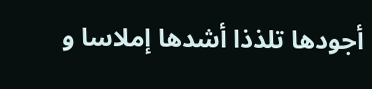أجودها تلذذا أشدها إملاسا و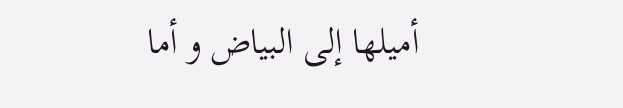أميلها إلى البياض و أما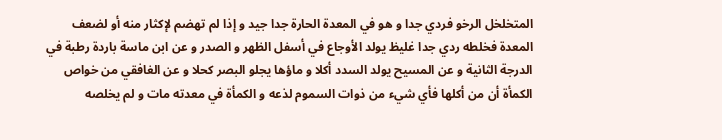المتخلخل الرخو فردي جدا و هو في المعدة الحارة جدا جيد و إذا لم تهضم لإكثار منه أو لضعف المعدة فخلطه ردي جدا غليظ يولد الأوجاع في أسفل الظهر و الصدر و عن ابن ماسة باردة رطبة في الدرجة الثانية و عن المسيح يولد السدد أكلا و ماؤها يجلو البصر كحلا و عن الغافقي من خواص الكمأة أن من أكلها فأي شيء من ذوات السموم لذعه و الكمأة في معدته مات و لم يخلصه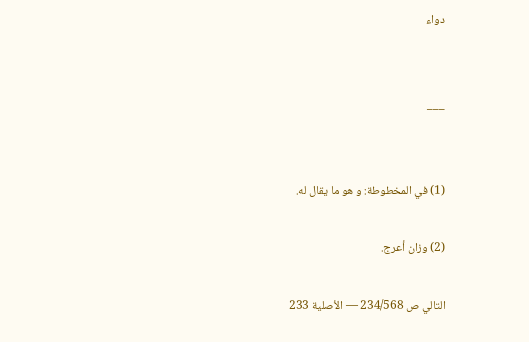دواء


___


(1) في المخطوطة: و هو ما يقال له.

(2) وزان أعرج.

التالي ص 234/568 — الأصلية 233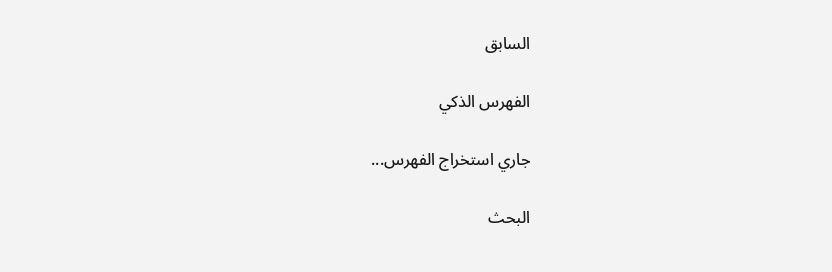السابق

الفهرس الذكي

جاري استخراج الفهرس...

البحث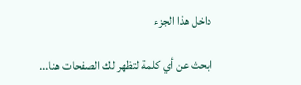داخل هذا الجزء

ابحث عن أي كلمة لتظهر لك الصفحات هنا...